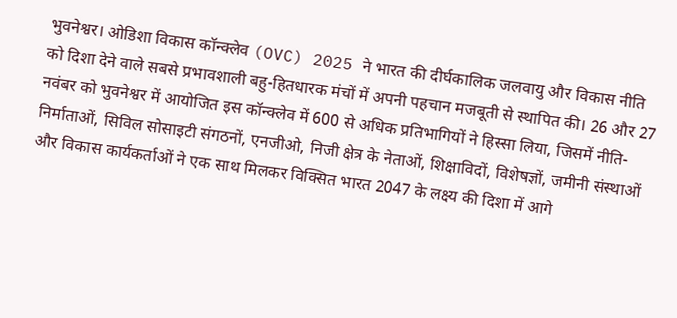भुवनेश्वर। ओडिशा विकास कॉन्क्लेव (OVC) 2025 ने भारत की दीर्घकालिक जलवायु और विकास नीति को दिशा देने वाले सबसे प्रभावशाली बहु-हितधारक मंचों में अपनी पहचान मजबूती से स्थापित की। 26 और 27 नवंबर को भुवनेश्वर में आयोजित इस कॉन्क्लेव में 600 से अधिक प्रतिभागियों ने हिस्सा लिया, जिसमें नीति-निर्माताओं, सिविल सोसाइटी संगठनों, एनजीओ, निजी क्षेत्र के नेताओं, शिक्षाविदों, विशेषज्ञों, जमीनी संस्थाओं और विकास कार्यकर्ताओं ने एक साथ मिलकर विक्सित भारत 2047 के लक्ष्य की दिशा में आगे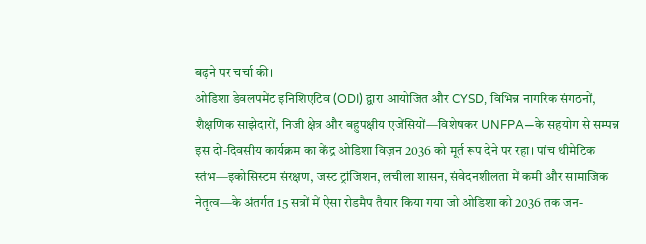बढ़ने पर चर्चा की।
ओडिशा डेवलपमेंट इनिशिएटिव (ODI) द्वारा आयोजित और CYSD, विभिन्न नागरिक संगठनों, शैक्षणिक साझेदारों, निजी क्षेत्र और बहुपक्षीय एजेंसियों—विशेषकर UNFPA—के सहयोग से सम्पन्न इस दो-दिवसीय कार्यक्रम का केंद्र ओडिशा विज़न 2036 को मूर्त रूप देने पर रहा। पांच थीमेटिक स्तंभ—इकोसिस्टम संरक्षण, जस्ट ट्रांजिशन, लचीला शासन, संवेदनशीलता में कमी और सामाजिक नेतृत्व—के अंतर्गत 15 सत्रों में ऐसा रोडमैप तैयार किया गया जो ओडिशा को 2036 तक जन-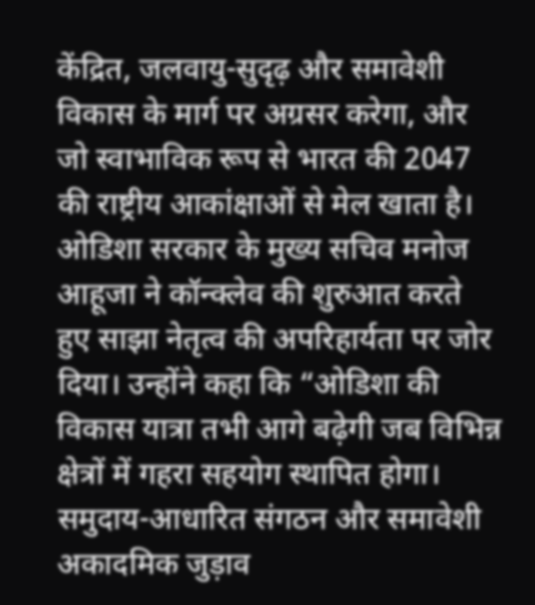केंद्रित, जलवायु-सुदृढ़ और समावेशी विकास के मार्ग पर अग्रसर करेगा, और जो स्वाभाविक रूप से भारत की 2047 की राष्ट्रीय आकांक्षाओं से मेल खाता है।
ओडिशा सरकार के मुख्य सचिव मनोज आहूजा ने कॉन्क्लेव की शुरुआत करते हुए साझा नेतृत्व की अपरिहार्यता पर जोर दिया। उन्होंने कहा कि “ओडिशा की विकास यात्रा तभी आगे बढ़ेगी जब विभिन्न क्षेत्रों में गहरा सहयोग स्थापित होगा। समुदाय-आधारित संगठन और समावेशी अकादमिक जुड़ाव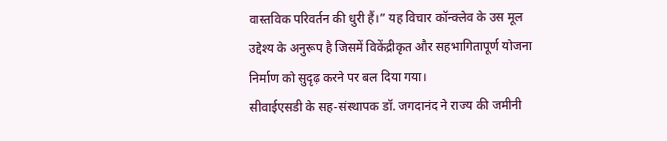वास्तविक परिवर्तन की धुरी हैं।” यह विचार कॉन्क्लेव के उस मूल उद्देश्य के अनुरूप है जिसमें विकेंद्रीकृत और सहभागितापूर्ण योजना निर्माण को सुदृढ़ करने पर बल दिया गया।
सीवाईएसडी के सह-संस्थापक डॉ. जगदानंद ने राज्य की जमीनी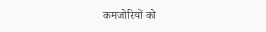कमजोरियों को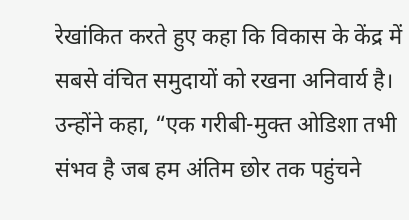रेखांकित करते हुए कहा कि विकास के केंद्र में सबसे वंचित समुदायों को रखना अनिवार्य है। उन्होंने कहा, “एक गरीबी-मुक्त ओडिशा तभी संभव है जब हम अंतिम छोर तक पहुंचने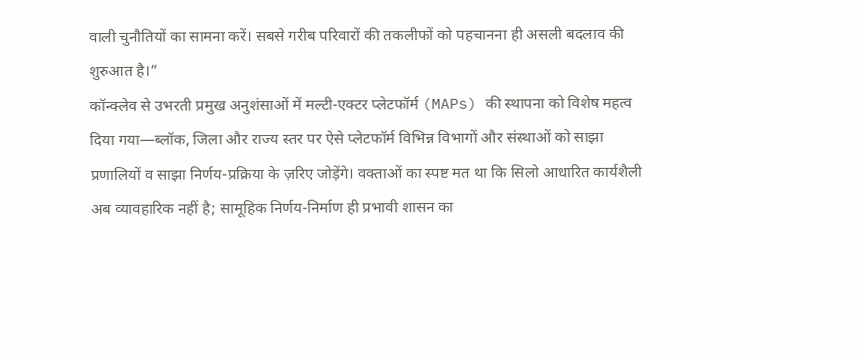वाली चुनौतियों का सामना करें। सबसे गरीब परिवारों की तकलीफों को पहचानना ही असली बदलाव की शुरुआत है।”
कॉन्क्लेव से उभरती प्रमुख अनुशंसाओं में मल्टी-एक्टर प्लेटफॉर्म (MAPs) की स्थापना को विशेष महत्व दिया गया—ब्लॉक, जिला और राज्य स्तर पर ऐसे प्लेटफॉर्म विभिन्न विभागों और संस्थाओं को साझा प्रणालियों व साझा निर्णय-प्रक्रिया के ज़रिए जोड़ेंगे। वक्ताओं का स्पष्ट मत था कि सिलो आधारित कार्यशैली अब व्यावहारिक नहीं है; सामूहिक निर्णय-निर्माण ही प्रभावी शासन का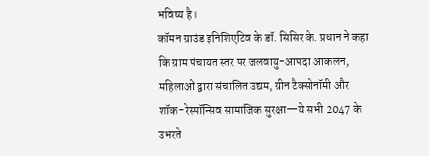भविष्य है।
कॉमन ग्राउंड इनिशिएटिव के डॉ. सिसिर के. प्रधान ने कहा कि ग्राम पंचायत स्तर पर जलवायु-आपदा आकलन, महिलाओं द्वारा संचालित उद्यम, ग्रीन टैक्सोनॉमी और शॉक-रेस्पॉन्सिव सामाजिक सुरक्षा—ये सभी 2047 के उभरते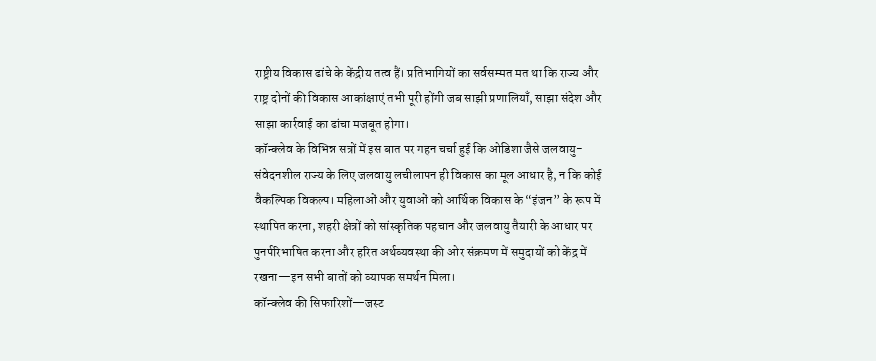राष्ट्रीय विकास ढांचे के केंद्रीय तत्व हैं। प्रतिभागियों का सर्वसम्मत मत था कि राज्य और राष्ट्र दोनों की विकास आकांक्षाएं तभी पूरी होंगी जब साझी प्रणालियाँ, साझा संदेश और साझा कार्रवाई का ढांचा मजबूत होगा।
कॉन्क्लेव के विभिन्न सत्रों में इस बात पर गहन चर्चा हुई कि ओडिशा जैसे जलवायु-संवेदनशील राज्य के लिए जलवायु लचीलापन ही विकास का मूल आधार है, न कि कोई वैकल्पिक विकल्प। महिलाओं और युवाओं को आर्थिक विकास के “इंजन” के रूप में स्थापित करना, शहरी क्षेत्रों को सांस्कृतिक पहचान और जलवायु तैयारी के आधार पर पुनर्परिभाषित करना और हरित अर्थव्यवस्था की ओर संक्रमण में समुदायों को केंद्र में रखना—इन सभी बातों को व्यापक समर्थन मिला।
कॉन्क्लेव की सिफारिशों—जस्ट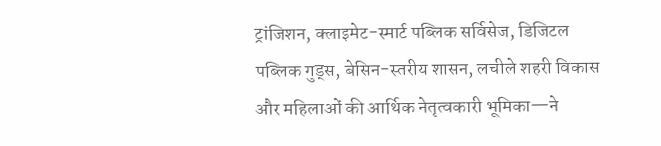ट्रांजिशन, क्लाइमेट-स्मार्ट पब्लिक सर्विसेज, डिजिटल पब्लिक गुड्स, बेसिन-स्तरीय शासन, लचीले शहरी विकास और महिलाओं की आर्थिक नेतृत्वकारी भूमिका—ने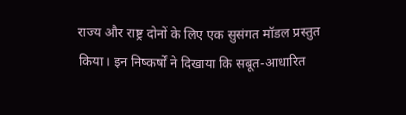राज्य और राष्ट्र दोनों के लिए एक सुसंगत मॉडल प्रस्तुत किया। इन निष्कर्षों ने दिखाया कि सबूत-आधारित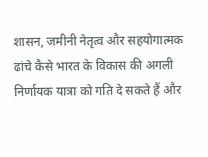शासन, जमीनी नेतृत्व और सहयोगात्मक ढांचे कैसे भारत के विकास की अगली निर्णायक यात्रा को गति दे सकते हैं और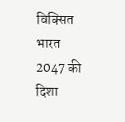विक्सित भारत 2047 की दिशा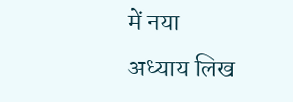में नया अध्याय लिख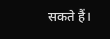सकते हैं।